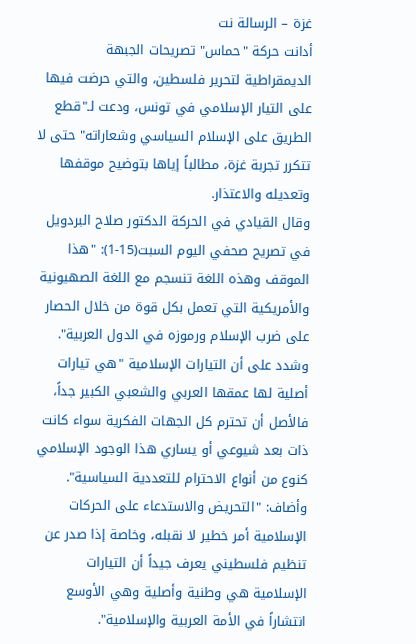غزة – الرسالة نت
أدانت حركة "حماس" تصريحات الجبهة الديمقراطية لتحرير فلسطين، والتي حرضت فيها على التيار الإسلامي في تونس، ودعت لـ"قطع الطريق على الإسلام السياسي وشعاراته" حتى لا تتكرر تجربة غزة، مطالباً إياها بتوضيح موقفها وتعديله والاعتذار.
وقال القيادي في الحركة الدكتور صلاح البردويل في تصريح صحفي اليوم السبت(15-1): "هذا الموقف وهذه اللغة تنسجم مع اللغة الصهيونية والأمريكية التي تعمل بكل قوة من خلال الحصار على ضرب الإسلام ورموزه في الدول العربية".
وشدد على أن التيارات الإسلامية "هي تيارات أصلية لها عمقها العربي والشعبي الكبير جداً، فالأصل أن تحترم كل الجهات الفكرية سواء كانت ذات بعد شيوعي أو يساري هذا الوجود الإسلامي كنوع من أنواع الاحترام للتعددية السياسية".
وأضاف: "التحريض والاستدعاء على الحركات الإسلامية أمر خطير لا نقبله، وخاصة إذا صدر عن تنظيم فلسطيني يعرف جيداً أن التيارات الإسلامية هي وطنية وأصلية وهي الأوسع انتشاراً في الأمة العربية والإسلامية".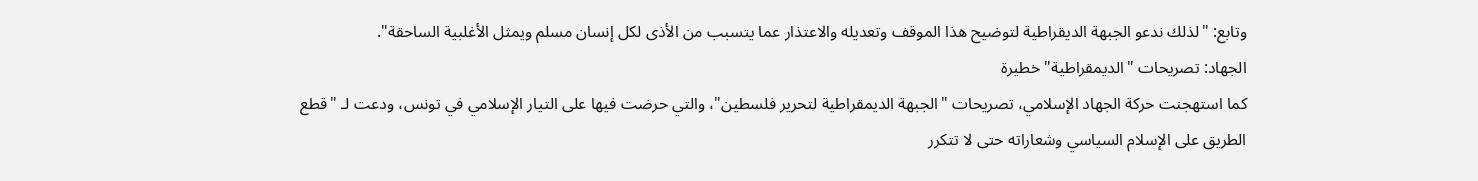وتابع: "لذلك ندعو الجبهة الديقراطية لتوضيح هذا الموقف وتعديله والاعتذار عما يتسبب من الأذى لكل إنسان مسلم ويمثل الأغلبية الساحقة".
الجهاد: تصريحات "الديمقراطية" خطيرة
كما استهجنت حركة الجهاد الإسلامي، تصريحات "الجبهة الديمقراطية لتحرير فلسطين"، والتي حرضت فيها على التيار الإسلامي في تونس، ودعت لـ "قطع الطريق على الإسلام السياسي وشعاراته حتى لا تتكرر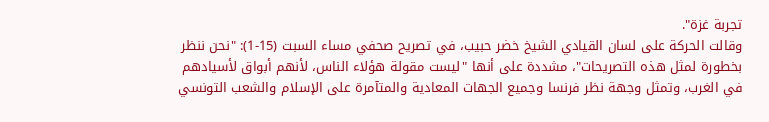تجربة غزة".
وقالت الحركة على لسان القيادي الشيخ خضر حبيب، في تصريح صحفي مساء السبت (15-1): "نحن ننظر بخطورة لمثل هذه التصريحات"، مشددة على أنها "ليست مقولة هؤلاء الناس، لأنهم أبواق لأسيادهم في الغرب، وتمثل وجهة نظر فرنسا وجميع الجهات المعادية والمتآمرة على الإسلام والشعب التونسي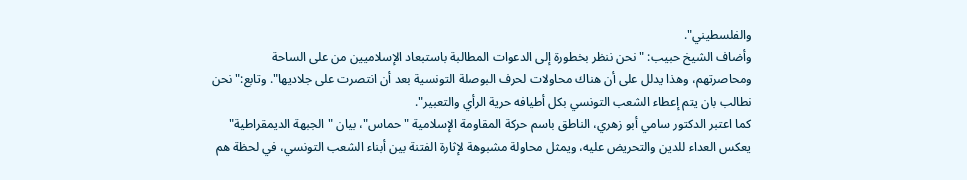والفلسطيني".
وأضاف الشيخ حبيب: "نحن ننظر بخطورة إلى الدعوات المطالبة باستبعاد الإسلاميين من على الساحة ومحاصرتهم، وهذا يدلل على أن هناك محاولات لحرف البوصلة التونسية بعد أن انتصرت على جلاديها". وتابع:" نحن نطالب بان يتم إعطاء الشعب التونسي بكل أطيافه حرية الرأي والتعبير".
كما اعتبر الدكتور سامي أبو زهري، الناطق باسم حركة المقاومة الإسلامية "حماس"، بيان "الجبهة الديمقراطية" يعكس العداء للدين والتحريض عليه، ويمثل محاولة مشبوهة لإثارة الفتنة بين أبناء الشعب التونسي، في لحظة هم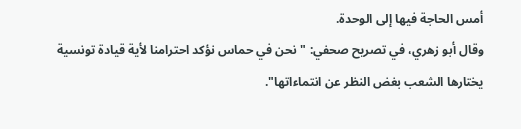أمس الحاجة فيها إلى الوحدة.
وقال أبو زهري، في تصريح صحفي: "نحن في حماس نؤكد احترامنا لأية قيادة تونسية يختارها الشعب بغض النظر عن انتماءاتها".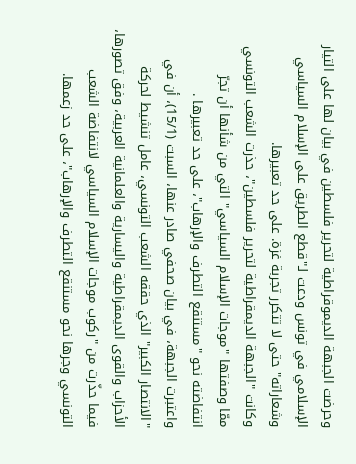وحرضت الجبهة الديموقراطية لتحرير فلسطين في بيان لها على التيار الإسلامي في تونس ودعت لـ"قطع الطريق على الإسلام السياسي وشعاراته" حتى لا تتكرر تجربة غزة. على حد تعبيرها.
وكانت "الجبهة الديمقراطية لتحرير فلسطين"، حذرت الشعب التونسي ممّا وصفتها "موجات الإسلام السياسي" التي من شأنها أن تجرّ انتفاضته نحو "مستنقع التطرف والإرهاب"، على حد تعبيرها .
واعتبرت الجبهة، في بيان صحفي صادر عنها، السبت (15/1)، أن في "الانتصار الكبير" الذي حققه الشعب التونسي، عامل تنشيط لحركة الأحزاب والقوى الديمقراطية واليسارية والعلمانية العربية، وفق تصورها، فيما حذّرت من "ركوب موجات الإسلام السياسي لانتفاضة الشعب التونسي وجرها نحو مستنقع التطرف والإرهاب"، على حد زعمها.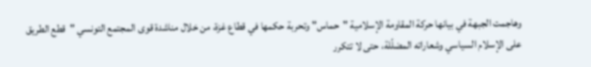وهاجمت الجبهة في بيانها حركة المقاومة الإسلامية "حماس" وتحربة حكمها في قطاع غزة، من خلال مناشدة قوى المجتمع التونسي "قطع الطريق على الإسلام السياسي وشعاراته المضلّلة، حتى لا تتكرر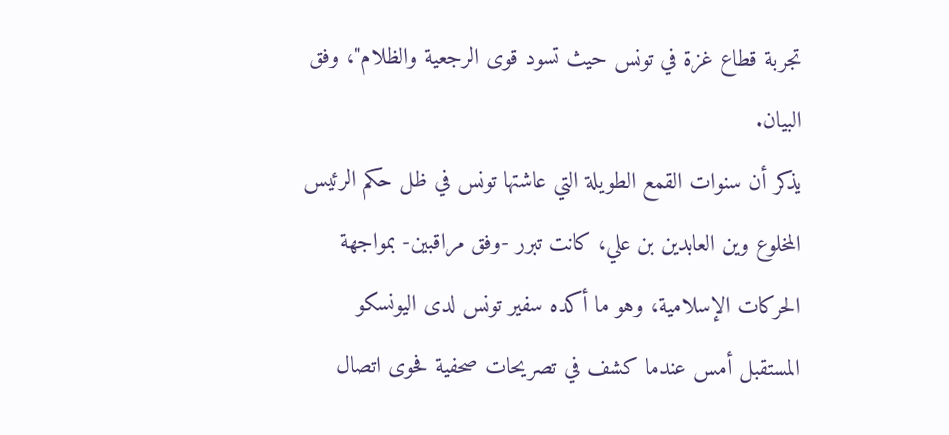تجربة قطاع غزة في تونس حيث تسود قوى الرجعية والظلام"، وفق البيان.
يذكر أن سنوات القمع الطويلة التي عاشتها تونس في ظل حكم الرئيس المخلوع وين العابدين بن علي، كانت تبرر -وفق مراقبين- بمواجهة الحركات الإسلامية، وهو ما أكده سفير تونس لدى اليونسكو المستقبل أمس عندما كشف في تصريحات صحفية فحوى اتصال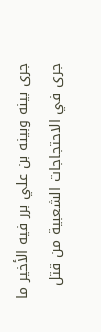جرى بينه وبينه بن علي برر فيه الأخير ما جرى في الاحتجاجات الشعبية من قتل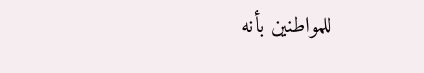للمواطنين بأنه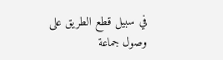في سبيل قطع الطريق على وصول جماعة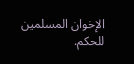الإخوان المسلمين للحكم.